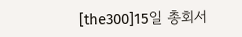[the300]15일 총회서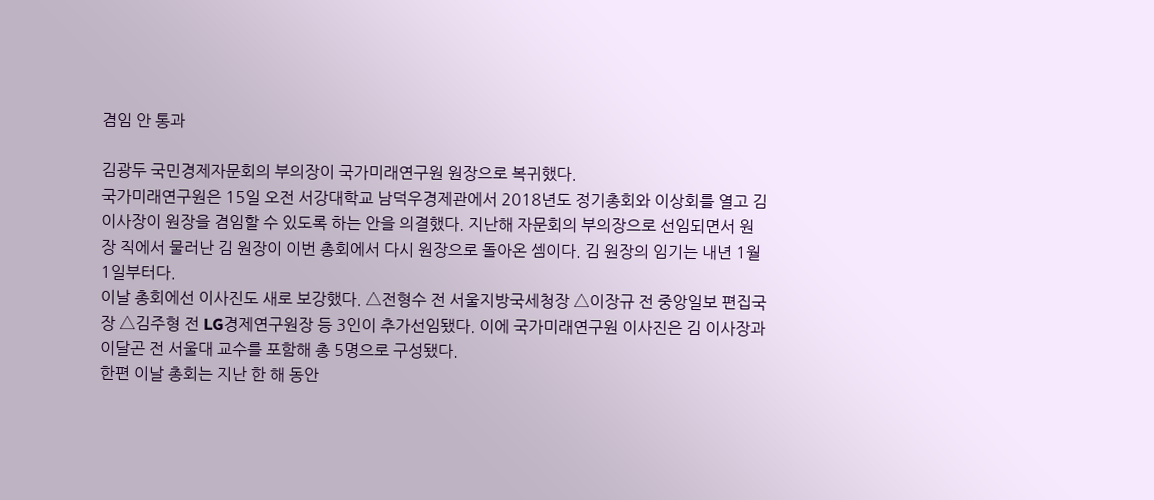겸임 안 통과

김광두 국민경제자문회의 부의장이 국가미래연구원 원장으로 복귀했다.
국가미래연구원은 15일 오전 서강대학교 남덕우경제관에서 2018년도 정기총회와 이상회를 열고 김 이사장이 원장을 겸임할 수 있도록 하는 안을 의결했다. 지난해 자문회의 부의장으로 선임되면서 원장 직에서 물러난 김 원장이 이번 총회에서 다시 원장으로 돌아온 셈이다. 김 원장의 임기는 내년 1월 1일부터다.
이날 총회에선 이사진도 새로 보강했다. △전형수 전 서울지방국세청장 △이장규 전 중앙일보 편집국장 △김주형 전 LG경제연구원장 등 3인이 추가선임됐다. 이에 국가미래연구원 이사진은 김 이사장과 이달곤 전 서울대 교수를 포함해 총 5명으로 구성됐다.
한편 이날 총회는 지난 한 해 동안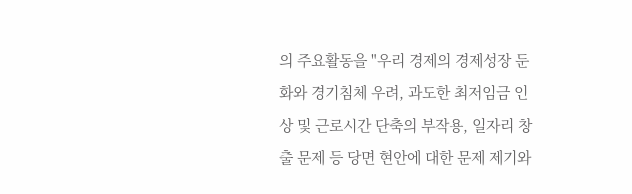의 주요활동을 "우리 경제의 경제성장 둔화와 경기침체 우려, 과도한 최저임금 인상 및 근로시간 단축의 부작용, 일자리 창출 문제 등 당면 현안에 대한 문제 제기와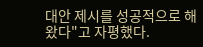대안 제시를 성공적으로 해왔다"고 자평했다.